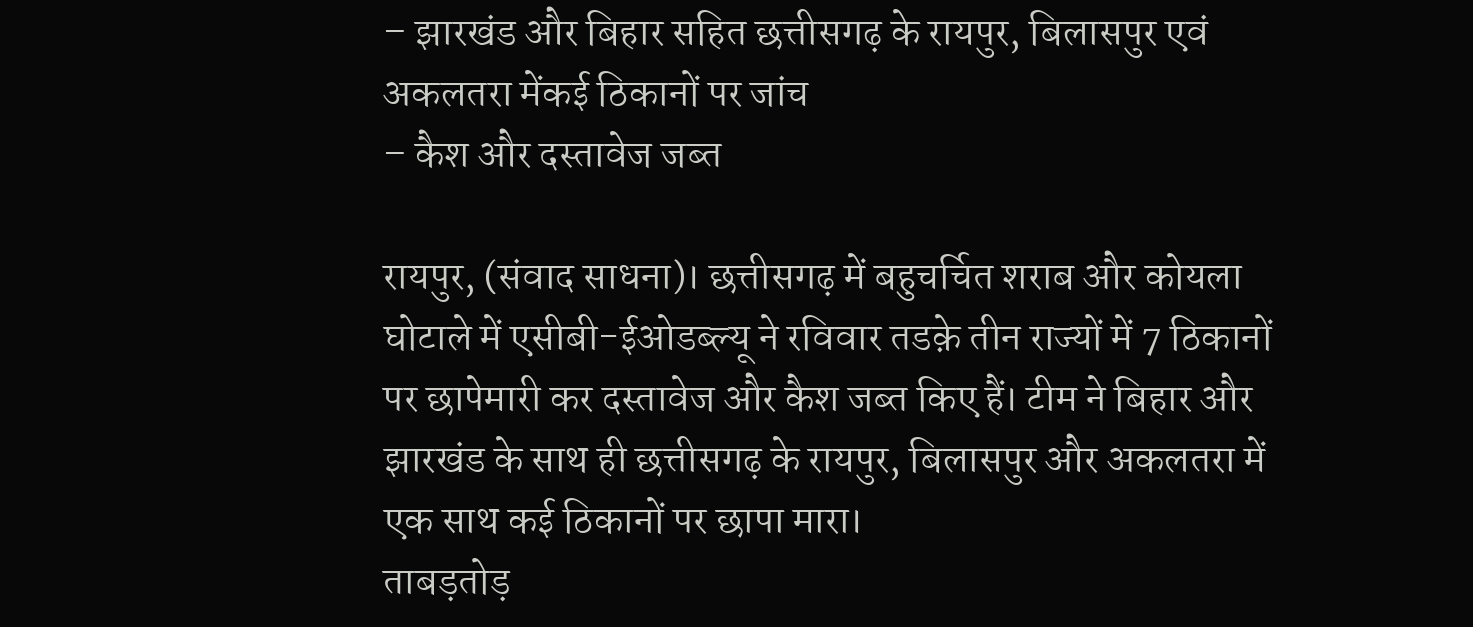– झारखंड और बिहार सहित छत्तीसगढ़ के रायपुर, बिलासपुर एवं अकलतरा मेंकई ठिकानों पर जांच
– कैश और दस्तावेज जब्त

रायपुर, (संवाद साधना)। छत्तीसगढ़ में बहुचर्चित शराब और कोयला घोटाले में एसीबी-ईओडब्ल्यू ने रविवार तडक़े तीन राज्यों में 7 ठिकानों पर छापेमारी कर दस्तावेज और कैश जब्त किए हैं। टीम ने बिहार और झारखंड के साथ ही छत्तीसगढ़ के रायपुर, बिलासपुर और अकलतरा में एक साथ कई ठिकानों पर छापा मारा।
ताबड़तोड़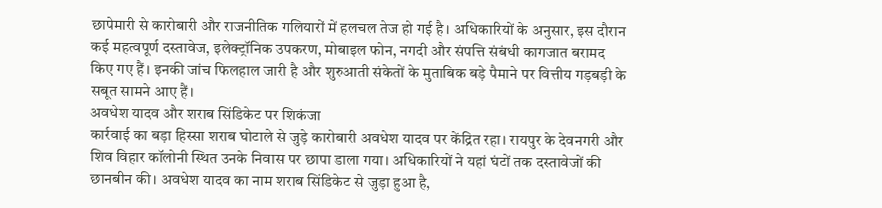छापेमारी से कारोबारी और राजनीतिक गलियारों में हलचल तेज हो गई है। अधिकारियों के अनुसार, इस दौरान कई महत्वपूर्ण दस्तावेज, इलेक्ट्रॉनिक उपकरण, मोबाइल फोन, नगदी और संपत्ति संबंधी कागजात बरामद किए गए हैं। इनकी जांच फिलहाल जारी है और शुरुआती संकेतों के मुताबिक बड़े पैमाने पर वित्तीय गड़बड़ी के सबूत सामने आए हैं।
अवधेश यादव और शराब सिंडिकेट पर शिकंजा
कार्रवाई का बड़ा हिस्सा शराब घोटाले से जुड़े कारोबारी अवधेश यादव पर केंद्रित रहा। रायपुर के देवनगरी और शिव विहार कॉलोनी स्थित उनके निवास पर छापा डाला गया। अधिकारियों ने यहां घंटों तक दस्तावेजों की छानबीन की। अवधेश यादव का नाम शराब सिंडिकेट से जुड़ा हुआ है,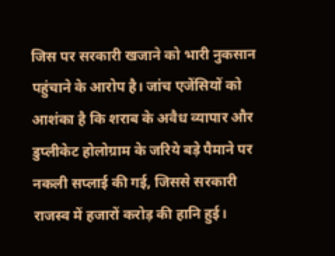जिस पर सरकारी खजाने को भारी नुकसान पहुंचाने के आरोप है। जांच एजेंसियों को आशंका है कि शराब के अवैध व्यापार और डुप्लीकेट होलोग्राम के जरिये बड़े पैमाने पर नकली सप्लाई की गई, जिससे सरकारी राजस्व में हजारों करोड़ की हानि हुई।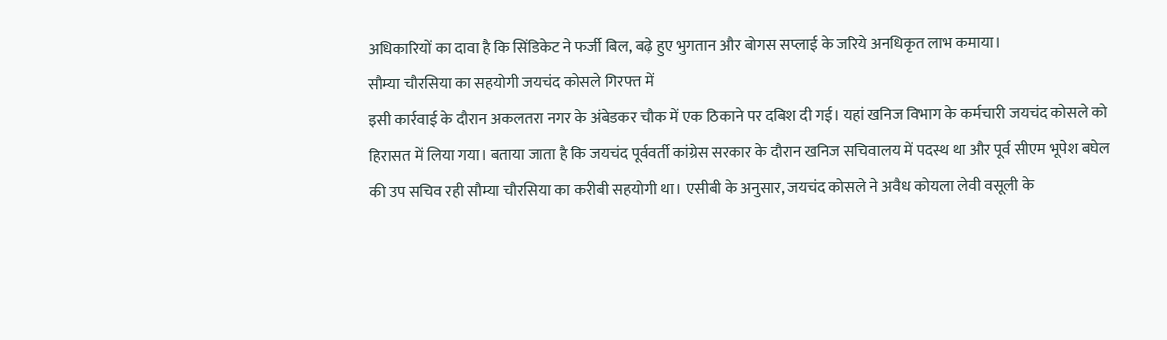अधिकारियों का दावा है कि सिंडिकेट ने फर्जी बिल, बढ़े हुए भुगतान और बोगस सप्लाई के जरिये अनधिकृत लाभ कमाया।
सौम्या चौरसिया का सहयोगी जयचंद कोसले गिरफ्त में
इसी कार्रवाई के दौरान अकलतरा नगर के अंबेडकर चौक में एक ठिकाने पर दबिश दी गई। यहां खनिज विभाग के कर्मचारी जयचंद कोसले को हिरासत में लिया गया। बताया जाता है कि जयचंद पूर्ववर्ती कांग्रेस सरकार के दौरान खनिज सचिवालय में पदस्थ था और पूर्व सीएम भूपेश बघेल की उप सचिव रही सौम्या चौरसिया का करीबी सहयोगी था। एसीबी के अनुसार, जयचंद कोसले ने अवैध कोयला लेवी वसूली के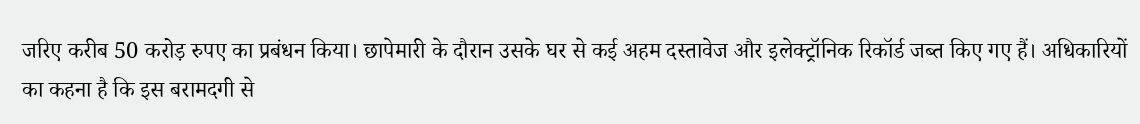जरिए करीब 50 करोड़ रुपए का प्रबंधन किया। छापेमारी के दौरान उसके घर से कई अहम दस्तावेज और इलेक्ट्रॉनिक रिकॉर्ड जब्त किए गए हैं। अधिकारियों का कहना है कि इस बरामदगी से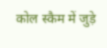कोल स्कैम में जुड़े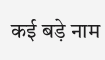कई बड़े नाम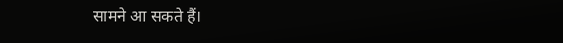सामने आ सकते हैं।